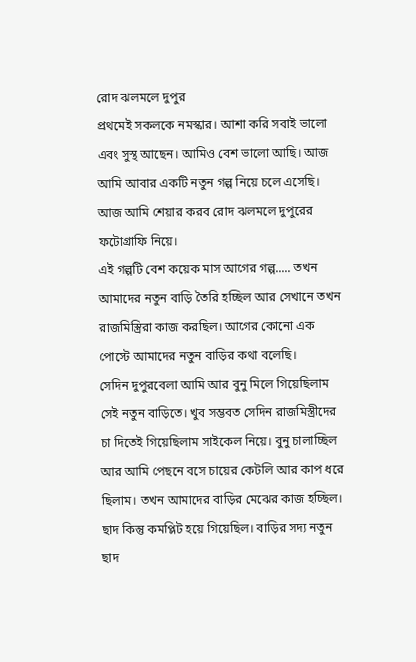রোদ ঝলমলে দুপুর
প্রথমেই সকলকে নমস্কার। আশা করি সবাই ভালো এবং সুস্থ আছেন। আমিও বেশ ভালো আছি। আজ আমি আবার একটি নতুন গল্প নিয়ে চলে এসেছি। আজ আমি শেয়ার করব রোদ ঝলমলে দুপুরের ফটোগ্রাফি নিয়ে।
এই গল্পটি বেশ কয়েক মাস আগের গল্প..... তখন আমাদের নতুন বাড়ি তৈরি হচ্ছিল আর সেখানে তখন রাজমিস্ত্রিরা কাজ করছিল। আগের কোনো এক পোস্টে আমাদের নতুন বাড়ির কথা বলেছি।
সেদিন দুপুরবেলা আমি আর বুনু মিলে গিয়েছিলাম সেই নতুন বাড়িতে। খুব সম্ভবত সেদিন রাজমিস্ত্রীদের চা দিতেই গিয়েছিলাম সাইকেল নিয়ে। বুনু চালাচ্ছিল আর আমি পেছনে বসে চায়ের কেটলি আর কাপ ধরে ছিলাম। তখন আমাদের বাড়ির মেঝের কাজ হচ্ছিল। ছাদ কিন্তু কমপ্লিট হয়ে গিয়েছিল। বাড়ির সদ্য নতুন ছাদ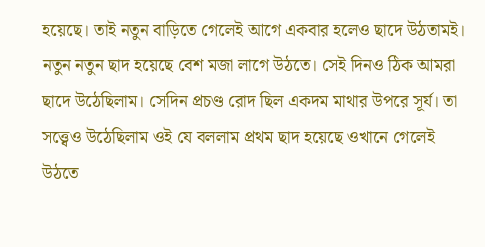হয়েছে। তাই নতুন বাড়িতে গেলেই আগে একবার হলেও ছাদে উঠতামই। নতুন নতুন ছাদ হয়েছে বেশ মজা লাগে উঠতে। সেই দিনও ঠিক আমরা ছাদে উঠেছিলাম। সেদিন প্রচণ্ড রোদ ছিল একদম মাথার উপরে সূর্য। তা সত্ত্বেও উঠেছিলাম ওই যে বললাম প্রথম ছাদ হয়েছে ওখানে গেলেই উঠতে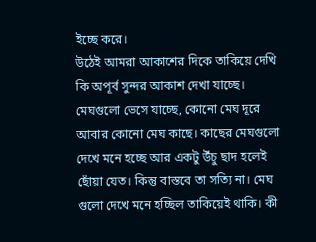ইচ্ছে করে।
উঠেই আমরা আকাশের দিকে তাকিয়ে দেখি কি অপূর্ব সুন্দর আকাশ দেখা যাচ্ছে। মেঘগুলো ভেসে যাচ্ছে, কোনো মেঘ দূরে আবার কোনো মেঘ কাছে। কাছের মেঘগুলো দেখে মনে হচ্ছে আর একটু উঁচু ছাদ হলেই ছোঁয়া যেত। কিন্তু বাস্তবে তা সত্যি না। মেঘ গুলো দেখে মনে হচ্ছিল তাকিয়েই থাকি। কী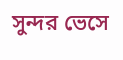সুন্দর ভেসে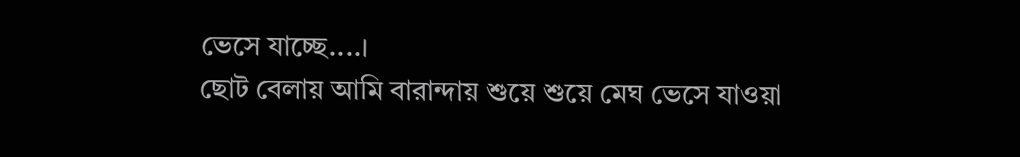ভেসে যাচ্ছে....।
ছোট বেলায় আমি বারান্দায় শুয়ে শুয়ে মেঘ ভেসে যাওয়া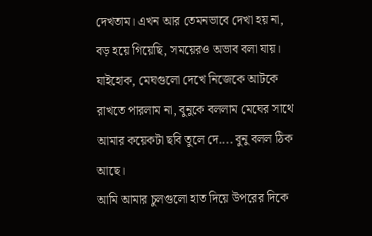দেখতাম। এখন আর তেমনভাবে দেখা হয় না, বড় হয়ে গিয়েছি, সময়েরও অভাব বলা যায়।
যাইহোক, মেঘগুলো দেখে নিজেকে আটকে রাখতে পারলাম না, বুনুকে বললাম মেঘের সাথে আমার কয়েকটা ছবি তুলে দে.... বুনু বলল ঠিক আছে।
আমি আমার চুলগুলো হাত দিয়ে উপরের দিকে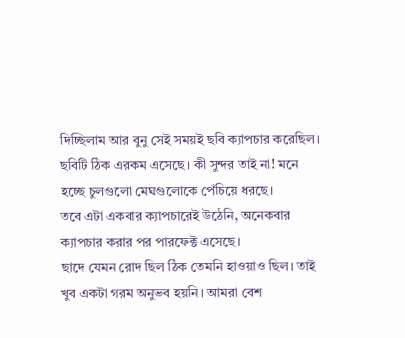দিচ্ছিলাম আর বুনু সেই সময়ই ছবি ক্যাপচার করেছিল।
ছবিটি ঠিক এরকম এসেছে। কী সুন্দর তাই না! মনে হচ্ছে চুলগুলো মেঘগুলোকে পেঁচিয়ে ধরছে।
তবে এটা একবার ক্যাপচারেই উঠেনি, অনেকবার ক্যাপচার করার পর পারফেক্ট এসেছে।
ছাদে যেমন রোদ ছিল ঠিক তেমনি হাওয়াও ছিল। তাই খুব একটা গরম অনুভব হয়নি। আমরা বেশ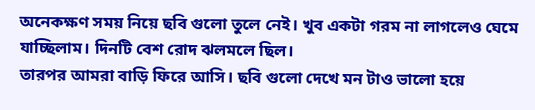অনেকক্ষণ সময় নিয়ে ছবি গুলো তুলে নেই। খুব একটা গরম না লাগলেও ঘেমে যাচ্ছিলাম। দিনটি বেশ রোদ ঝলমলে ছিল।
তারপর আমরা বাড়ি ফিরে আসি। ছবি গুলো দেখে মন টাও ভালো হয়ে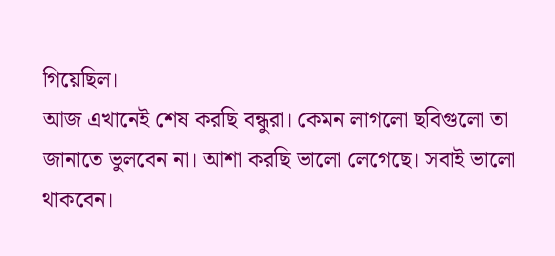গিয়েছিল।
আজ এখানেই শেষ করছি বন্ধুরা। কেমন লাগলো ছবিগুলো তা জানাতে ভুলবেন না। আশা করছি ভালো লেগেছে। সবাই ভালো থাকবেন।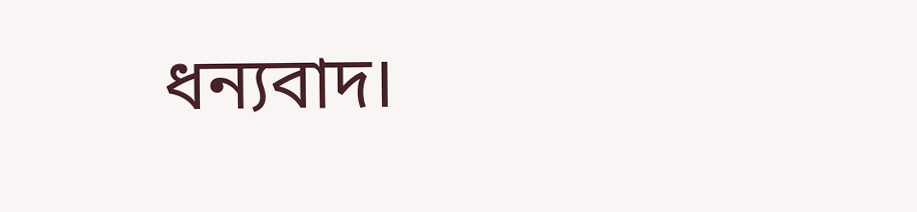ধন্যবাদ।